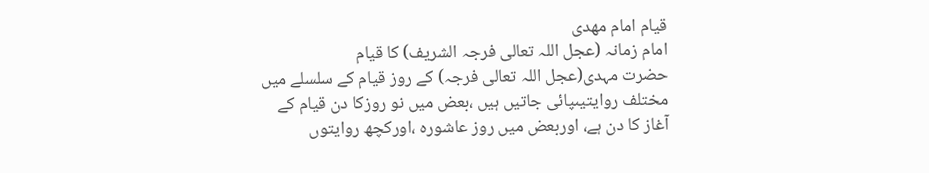قیام امام مهدی
امام زمانہ (عجل اللہ تعالی فرجہ الشریف) کا قیام
حضرت مہدی(عجل اللہ تعالی فرجہ) کے روز قیام کے سلسلے میں مختلف روایتیںپائی جاتیں ہیں ،بعض میں نو روزکا دن قیام کے آغاز کا دن ہے، اوربعض میں روز عاشورہ ،اورکچھ روایتوں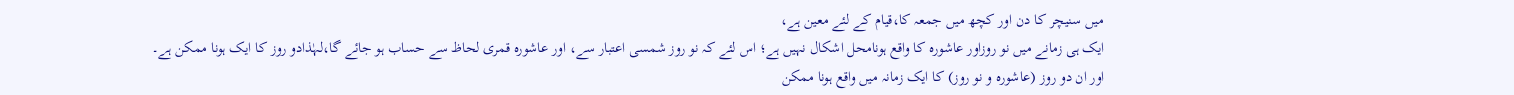میں سنیچر کا دن اور کچھ میں جمعہ کا،قیام کے لئے معین ہے،
ایک ہی زمانے میں نو روزاور عاشورہ کا واقع ہونامحل اشکال نہیں ہے؛ اس لئے کہ نو روز شمسی اعتبار سے، اور عاشورہ قمری لحاظ سے حساب ہو جائے گا،لہٰذادو روز کا ایک ہونا ممکن ہے۔
اور ان دو روز (عاشورہ و نو روز) کا ایک زمانہ میں واقع ہونا ممکن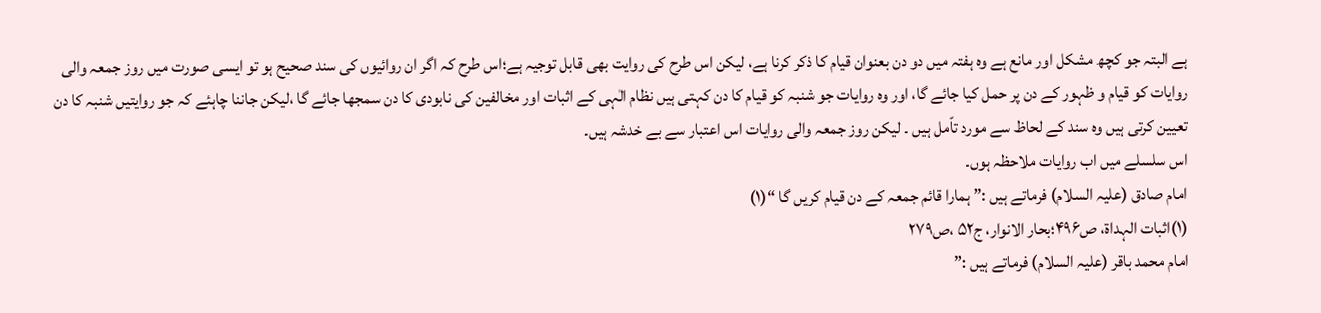ہے البتہ جو کچھ مشکل اور مانع ہے وہ ہفتہ میں دو دن بعنوان قیام کا ذکر کرنا ہے، لیکن اس طرح کی روایت بھی قابل توجیہ ہے؛اس طرح کہ اگر ان روائیوں کی سند صحیح ہو تو ایسی صورت میں روز جمعہ والی روایات کو قیام و ظہور کے دن پر حمل کیا جائے گا، اور وہ روایات جو شنبہ کو قیام کا دن کہتی ہیں نظام الٰہی کے اثبات اور مخالفین کی نابودی کا دن سمجھا جائے گا ،لیکن جاننا چاہئے کہ جو روایتیں شنبہ کا دن تعیین کرتی ہیں وہ سند کے لحاظ سے مورد تاّمل ہیں ۔ لیکن روز جمعہ والی روایات اس اعتبار سے بے خدشہ ہیں۔
اس سلسلے میں اب روایات ملاحظہ ہوں۔
امام صادق (علیہ السلام) فرماتے ہیں :” ہمارا قائم جمعہ کے دن قیام کریں گا “(۱)
(۱)اثبات الہداة، ص۴۹۶؛بحار الانوار، ج۵۲ ،ص۲۷۹
امام محمد باقر (علیہ السلام) فرماتے ہیں :”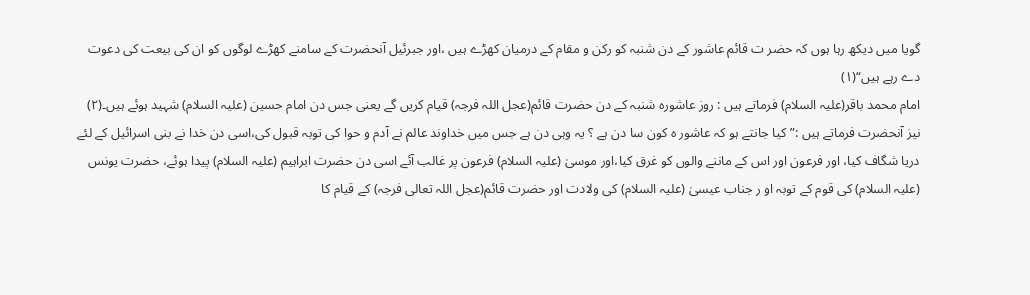گویا میں دیکھ رہا ہوں کہ حضر ت قائم عاشور کے دن شنبہ کو رکن و مقام کے درمیان کھڑے ہیں ،اور جبرئیل آنحضرت کے سامنے کھڑے لوگوں کو ان کی بیعت کی دعوت دے رہے ہیں“(۱)
امام محمد باقر(علیہ السلام) فرماتے ہیں : روز عاشورہ شنبہ کے دن حضرت قائم(عجل اللہ فرجہ) قیام کریں گے یعنی جس دن امام حسین (علیہ السلام) شہید ہوئے ہیں۔(۲)
نیز آنحضرت فرماتے ہیں :” کیا جانتے ہو کہ عاشور ہ کون سا دن ہے ؟ یہ وہی دن ہے جس میں خداوند عالم نے آدم و حوا کی توبہ قبول کی،اسی دن خدا نے بنی اسرائیل کے لئے دریا شگاف کیا، اور فرعون اور اس کے ماننے والوں کو غرق کیا،اور موسیٰ (علیہ السلام) فرعون پر غالب آئے اسی دن حضرت ابراہیم (علیہ السلام) پیدا ہوئے، حضرت یونس (علیہ السلام) کی قوم کے توبہ او ر جناب عیسیٰ (علیہ السلام) کی ولادت اور حضرت قائم(عجل اللہ تعالی فرجہ) کے قیام کا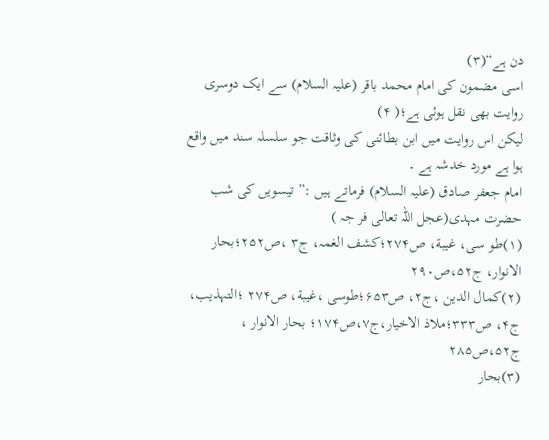دن ہے“(۳)
اسی مضمون کی امام محمد باقر (علیہ السلام) سے ایک دوسری روایت بھی نقل ہوئی ہے؛( ۴)
لیکن اس روایت میں ابن بطائنی کی وثاقت جو سلسلہ سند میں واقع ہوا ہے مورد خدشہ ہے ۔
امام جعفر صادق (علیہ السلام) فرماتے ہیں :” تیسویں کی شب حضرت مہدی(عجل اللہ تعالی فر جہ )
(۱)طو سی، غیبة، ص۲۷۴؛کشف الغمہ، ج۳ ،ص۲۵۲؛بحار الانوار، ج۵۲،ص۲۹۰
(۲)کمال الدین ،ج۲، ص۶۵۳؛طوسی ،غیبة، ص۲۷۴ ؛التہذیب، ج۴، ص۳۳۳؛ملاذ الاخیار،ج۷،ص۱۷۴؛ بحار الانوار ، ج۵۲،ص۲۸۵
(۳)بحار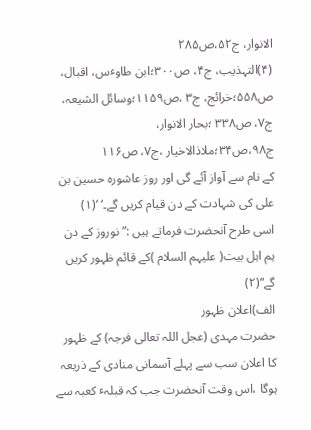الانوار، ج۵۲،ص۲۸۵
(۴)التہذیب، ج۴، ص۳۰۰؛ابن طاوٴس، اقبال، ص۵۵۸؛خرائج، ج۳ ،ص۱۱۵۹؛وسائل الشیعہ، ج۷، ص۳۳۸ ؛بحار الانوار، ج۹۸،ص۳۴؛ملاذالاخیار ،ج۷، ص۱۱۶
کے نام سے آواز آئے گی اور روز عاشورہ حسین بن علی کی شہادت کے دن قیام کریں گے۔‘ ‘(۱)
اسی طرح آنحضرت فرماتے ہیں :”نوروز کے دن ہم اہل بیت( علیہم السلام )کے قائم ظہور کریں گے“(۲)
الف)اعلان ظہور
حضرت مہدی (عجل اللہ تعالی فرجہ) کے ظہور کا اعلان سب سے پہلے آسمانی منادی کے ذریعہ ہوگا ،اس وقت آنحضرت جب کہ قبلہٴ کعبہ سے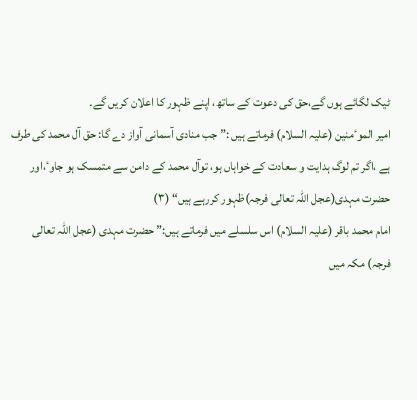ٹیک لگائے ہوں گے،حق کی دعوت کے ساتھ، اپنے ظہور کا اعلان کریں گے۔
امیر الموٴمنین (علیہ السلام) فرماتے ہیں :” جب منادی آسمانی آواز دے گا: حق آل محمد کی طرف ہے ،اگر تم لوگ ہدایت و سعادت کے خواہاں ہو، توآل محمد کے دامن سے متمسک ہو جاوٴ،اور حضرت مہدی(عجل اللہ تعالی فرجہ)ظہور کررہے ہیں“ (۳)
امام محمد باقر (علیہ السلام) اس سلسلے میں فرماتے ہیں:” حضرت مہدی (عجل اللہ تعالی فرجہ) مکہ میں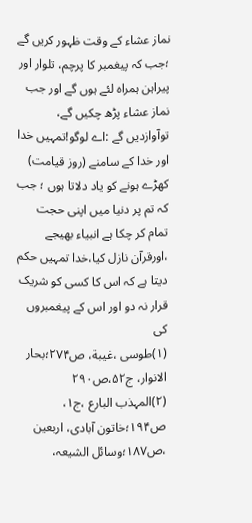نماز عشاء کے وقت ظہور کریں گے ؛جب کہ پیغمبر کا پرچم، تلوار اور پیراہن ہمراہ لئے ہوں گے اور جب نماز عشاء پڑھ چکیں گے، توآوازدیں گے :اے لوگو!تمہیں خدا اور خدا کے سامنے (روز قیامت) کھڑے ہونے کو یاد دلاتا ہوں ؛ جب کہ تم پر دنیا میں اپنی حجت تمام کر چکا ہے انبیاء بھیجے ،اورقرآن نازل کیا،خدا تمہیں حکم دیتا ہے کہ اس کا کسی کو شریک قرار نہ دو اور اس کے پیغمبروں کی
(۱)طوسی ،غیبة، ص۲۷۴؛بحار الانوار، ج۵۲،ص۲۹۰
(۲)المہذب البارع ،ج۱، ص۱۹۴؛خاتون آبادی، اربعین ،ص۱۸۷؛وسائل الشیعہ،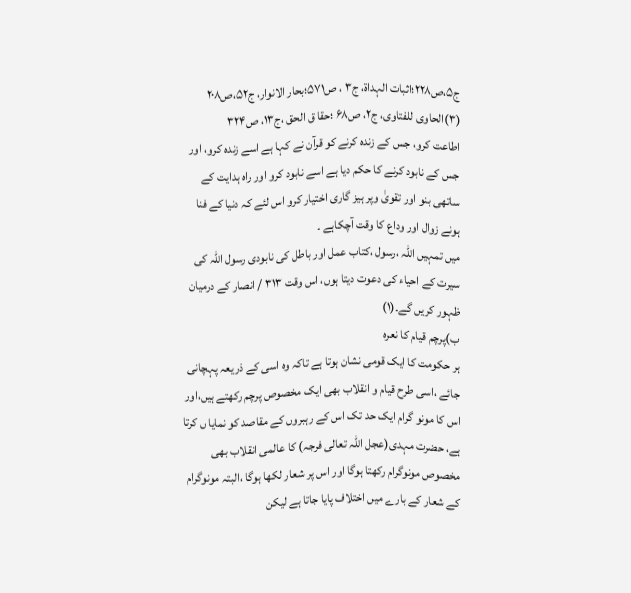ج۵،ص۲۲۸؛اثبات الہداة، ج۳ ، ص۵۷۱؛بحار الانوار، ج۵۲،ص۲۰۸
(۳)الحاوی للفتاوی، ج۲، ص۶۸ ؛حقا ق الحق ،ج۱۳، ص۳۲۴
اطاعت کرو، جس کے زندہ کرنے کو قرآن نے کہا ہے اسے زندہ کرو، اور جس کے نابود کرنے کا حکم دیا ہے اسے نابود کرو اور راہ ہدایت کے ساتھی بنو اور تقویٰ وپر ہیز گاری اختیار کرو اس لئے کہ دنیا کے فنا ہونے زوال اور وداع کا وقت آچکاہے ۔
میں تمہیں اللہ ،رسول ،کتاب عمل اور باطل کی نابودی رسول اللہ کی سیرت کے احیاء کی دعوت دیتا ہوں، اس وقت ۳۱۳ / انصار کے درمیان ظہور کریں گے۔(۱)
ب)پرچم قیام کا نعرہ
ہر حکومت کا ایک قومی نشان ہوتا ہے تاکہ وہ اسی کے ذریعہ پہچانی جائے ،اسی طرح قیام و انقلاب بھی ایک مخصوص پرچم رکھتے ہیں،اور اس کا مونو گرام ایک حد تک اس کے رہبروں کے مقاصد کو نمایا ں کرتا ہے، حضرت مہدی(عجل اللہ تعالی فرجہ) کا عالمی انقلاب بھی مخصوص مونوگرام رکھتا ہوگا اور اس پر شعار لکھا ہوگا ،البتہ مونوگرام کے شعار کے بارے میں اختلاف پایا جاتا ہے لیکن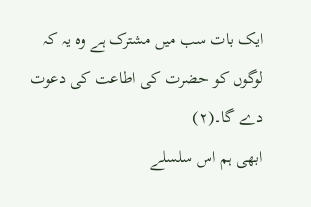ایک بات سب میں مشترک ہے وہ یہ کہ لوگوں کو حضرت کی اطاعت کی دعوت دے گا۔(۲)
ابھی ہم اس سلسلے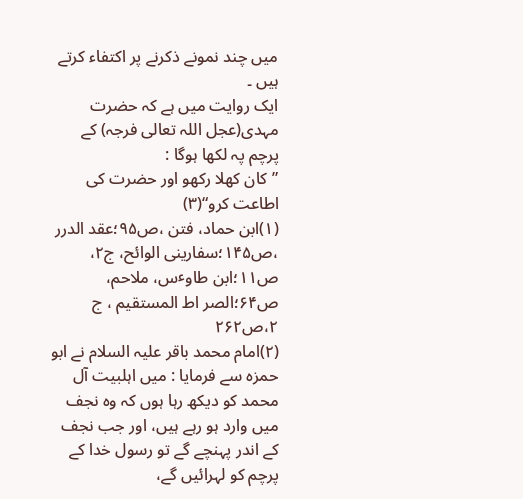میں چند نمونے ذکرنے پر اکتفاء کرتے ہیں ۔
ایک روایت میں ہے کہ حضرت مہدی(عجل اللہ تعالی فرجہ) کے پرچم پہ لکھا ہوگا :
”کان کھلا رکھو اور حضرت کی اطاعت کرو“(۳)
(۱)ابن حماد، فتن ،ص۹۵؛عقد الدرر ،ص۱۴۵؛سفارینی الوائح، ج۲، ص۱۱؛ابن طاوٴس، ملاحم، ص۶۴؛الصر اط المستقیم ، ج ۲،ص۲۶۲
(۲)امام محمد باقر علیہ السلام نے ابو حمزہ سے فرمایا : میں اہلبیت آل محمد کو دیکھ رہا ہوں کہ وہ نجف میں وارد ہو رہے ہیں، اور جب نجف کے اندر پہنچے گے تو رسول خدا کے پرچم کو لہرائیں گے،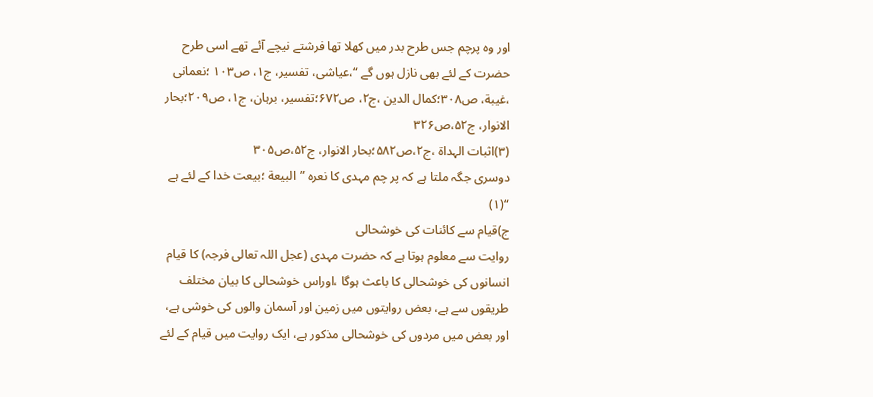اور وہ پرچم جس طرح بدر میں کھلا تھا فرشتے نیچے آئے تھے اسی طرح حضرت کے لئے بھی نازل ہوں گے “،عیاشی، تفسیر، ج۱، ص۱۰۳ ؛نعمانی ،غیبة، ص۳۰۸؛کمال الدین ،ج۲، ص۶۷۲؛تفسیر، برہان، ج۱، ص۲۰۹؛بحار الانوار، ج۵۲،ص۳۲۶
(۳)اثبات الہداة ،ج۲،ص۵۸۲؛بحار الانوار، ج۵۲،ص۳۰۵
دوسری جگہ ملتا ہے کہ پر چم مہدی کا نعرہ ”البیعة ؛بیعت خدا کے لئے ہے “(۱)
ج)قیام سے کائنات کی خوشحالی
روایت سے معلوم ہوتا ہے کہ حضرت مہدی (عجل اللہ تعالی فرجہ) کا قیام انسانوں کی خوشحالی کا باعث ہوگا ،اوراس خوشحالی کا بیان مختلف طریقوں سے ہے، بعض روایتوں میں زمین اور آسمان والوں کی خوشی ہے، اور بعض میں مردوں کی خوشحالی مذکور ہے، ایک روایت میں قیام کے لئے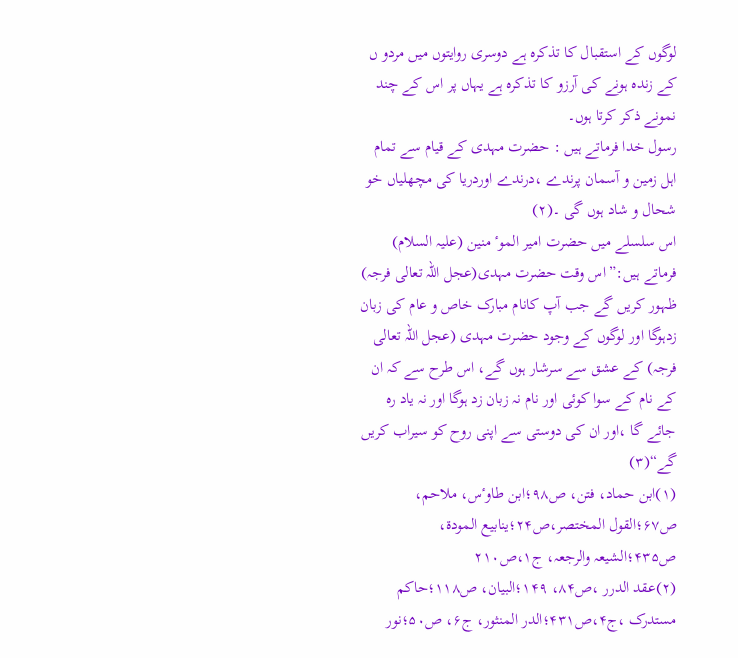لوگوں کے استقبال کا تذکرہ ہے دوسری روایتوں میں مردو ں کے زندہ ہونے کی آرزو کا تذکرہ ہے یہاں پر اس کے چند نمونے ذکر کرتا ہوں۔
رسول خدا فرماتے ہیں : حضرت مہدی کے قیام سے تمام اہل زمین و آسمان پرندے ،درندے اوردریا کی مچھلیاں خو شحال و شاد ہوں گی ۔(۲)
اس سلسلے میں حضرت امیر الموٴ منین (علیہ السلام) فرماتے ہیں:”اس وقت حضرت مہدی(عجل اللہ تعالی فرجہ) ظہور کریں گے جب آپ کانام مبارک خاص و عام کی زبان زدہوگا اور لوگوں کے وجود حضرت مہدی (عجل اللہ تعالی فرجہ) کے عشق سے سرشار ہوں گے، اس طرح سے کہ ان کے نام کے سوا کوئی اور نام نہ زبان زد ہوگا اور نہ یاد رہ جائے گا ،اور ان کی دوستی سے اپنی روح کو سیراب کریں گے“(۳)
(۱)ابن حماد، فتن، ص۹۸؛ابن طاوٴس، ملاحم، ص۶۷؛القول المختصر،ص۲۴؛ینابیع المودة، ص۴۳۵؛الشیعہ والرجعہ، ج۱،ص۲۱۰
(۲)عقد الدرر ،ص۸۴، ۱۴۹؛البیان، ص۱۱۸؛حاکم مستدرک ،ج۴،ص۴۳۱؛الدر المنثور، ج۶، ص۵۰؛نور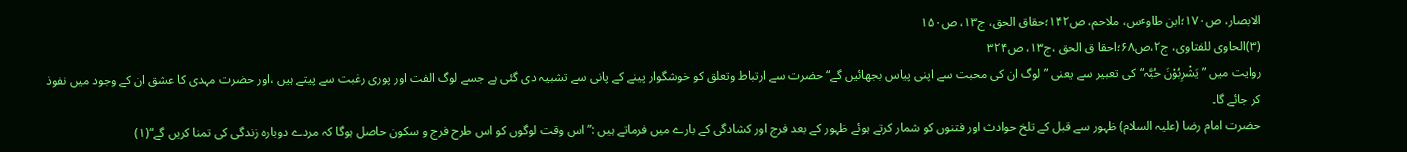الابصار، ص۱۷۰؛ابن طاوٴس، ملاحم، ص۱۴۲؛حقاق الحق، ج۱۳، ص۱۵۰
(۳)الحاوی للفتاوی، ج۲،ص۶۸؛احقا ق الحق ،ج۱۳، ص۳۲۴
روایت میں ”یَشْرِبُوْنَ حُبَّہ“کی تعبیر سے یعنی ”لوگ ان کی محبت سے اپنی پیاس بجھائیں گے“ حضرت سے ارتباط وتعلق کو خوشگوار پینے کے پانی سے تشبیہ دی گئی ہے جسے لوگ الفت اور پوری رغبت سے پیتے ہیں ،اور حضرت مہدی کا عشق ان کے وجود میں نفوذ کر جائے گا۔
حضرت امام رضا (علیہ السلام) ظہور سے قبل کے تلخ حوادث اور فتنوں کو شمار کرتے ہوئے ظہور کے بعد فرج اور کشادگی کے بارے میں فرماتے ہیں :” اس وقت لوگوں کو اس طرح فرج و سکون حاصل ہوگا کہ مردے دوبارہ زندگی کی تمنا کریں گے“(۱)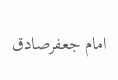امام جعفرصادق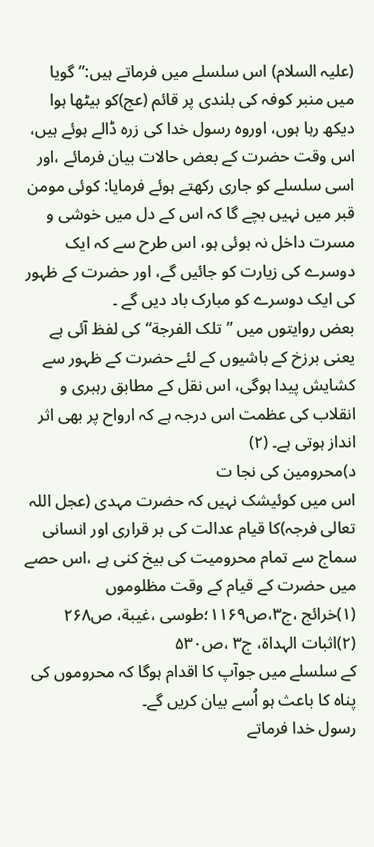(علیہ السلام) اس سلسلے میں فرماتے ہیں:”گویا میں منبر کوفہ کی بلندی پر قائم (عج)کو بیٹھا ہوا دیکھ رہا ہوں، اوروہ رسول خدا کی زرہ ڈالے ہوئے ہیں، اس وقت حضرت کے بعض حالات بیان فرمائے ،اور اسی سلسلے کو جاری رکھتے ہوئے فرمایا: کوئی مومن قبر میں نہیں بچے گا کہ اس کے دل میں خوشی و مسرت داخل نہ ہوئی ہو، اس طرح سے کہ ایک دوسرے کی زیارت کو جائیں گے، اور حضرت کے ظہور کی ایک دوسرے کو مبارک باد دیں گے ۔
بعض روایتوں میں ”تلک الفرجة“کی لفظ آئی ہے یعنی برزخ کے باشیوں کے لئے حضرت کے ظہور سے کشایش پیدا ہوگی، اس نقل کے مطابق رہبری و انقلاب کی عظمت اس درجہ ہے کہ ارواح پر بھی اثر انداز ہوتی ہے۔ (۲)
د)محرومین کی نجا ت
اس میں کوئیشک نہیں کہ حضرت مہدی (عجل اللہ تعالی فرجہ)کا قیام عدالت کی بر قراری اور انسانی سماج سے تمام محرومیت کی بیخ کنی ہے ،اس حصے میں حضرت کے قیام کے وقت مظلوموں
(۱)خرائج ،ج۳،ص۱۱۶۹؛طوسی ،غیبة، ص۲۶۸
(۲)اثبات الہداة، ج۳ ،ص۵۳۰
کے سلسلے میں جوآپ کا اقدام ہوگا کہ محروموں کی پناہ کا باعث ہو اُسے بیان کریں گے۔
رسول خدا فرماتے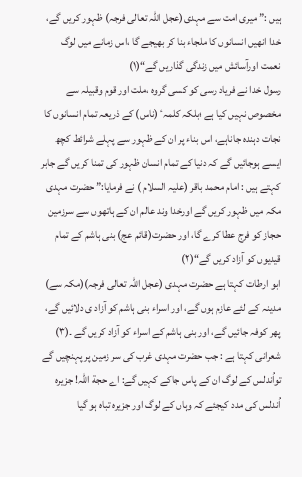ہیں :” میری امت سے مہدی(عجل اللہ تعالی فرجہ) ظہور کریں گے، خدا انھیں انسانوں کا ملجاء بنا کر بھیجے گا ،اس زمانے میں لوگ نعمت اورآسائش میں زندگی گذاریں گے“(۱)
رسول خدا نے فریاد رسی کو کسی گروہ ،ملت اور قوم وقبیلہ سے مخصوص نہیں کیا ہے ؛بلکہ کلمہٴ (ناس) کے ذریعہ تمام انسانوں کا نجات دہندہ جاناہے، اس بناء پر ان کے ظہور سے پہلے شرائط کچھ ایسے ہوجائیں گے کہ دنیا کے تمام انسان ظہور کی تمنا کریں گے جابر کہتے ہیں : امام محمد باقر (علیہ السلام ) نے فرمایا:” حضرت مہدی مکہ میں ظہور کریں گے اورخدا وند عالم ان کے ہاتھوں سے سرزمین حجاز کو فرج عطا کرے گا، اور حضرت(قائم عج) بنی ہاشم کے تمام قیدیوں کو آزاد کریں گے“(۲)
ابو ارطات کہتا ہے حضرت مہدی (عجل اللہ تعالی فرجہ)(مکہ سے) مدینہ کے لئے عازم ہوں گے، اور اسراء بنی ہاشم کو آزاد ی دلائیں گے، پھر کوفہ جائیں گے، اور بنی ہاشم کے اسراء کو آزاد کریں گے ۔(۳)
شعرانی کہتا ہے : جب حضرت مہدی غرب کی سر زمین پر پہنچیں گے تواُندلس کے لوگ ان کے پاس جاکے کہیں گے: اے حجة اللہ! جزیرہ اُندلس کی مدد کیجئے کہ وہاں کے لوگ اور جزیرہ تباہ ہو گیا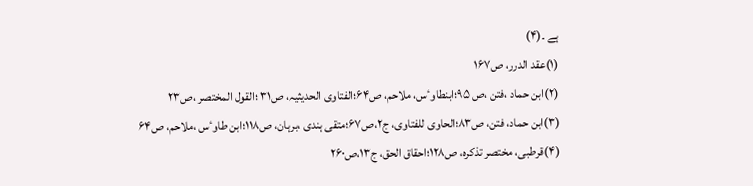ہے ۔(۴)
(۱)عقد الدرر، ص۱۶۷
(۲)ابن حماد ،فتن ،ص ۹۵؛ابنطاوٴس، ملاحم، ص۶۴؛الفتاوی الحدیثیہ، ص۳۱ ؛القول المختصر ،ص۲۳
(۳)ابن حماد، فتن، ص۸۳؛الحاوی للفتاوی، ج۲،ص۶۷؛متقی ہندی ،برہان، ص۱۱۸؛ابن طاوٴس ،ملاحم، ص۶۴
(۴)قرطبی، مختصر تذکرہ، ص۱۲۸؛احقاق الحق، ج۱۳،ص۲۶۰